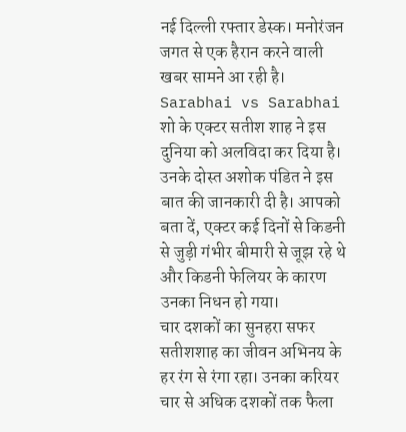नई दिल्ली रफ्तार डेस्क। मनोरंजन जगत से एक हैरान करने वाली खबर सामने आ रही है। Sarabhai vs Sarabhai शो के एक्टर सतीश शाह ने इस दुनिया को अलविदा कर दिया है। उनके दोस्त अशोक पंडित ने इस बात की जानकारी दी है। आपको बता दें, एक्टर कई दिनों से किडनी से जुड़ी गंभीर बीमारी से जूझ रहे थे और किडनी फेलियर के कारण उनका निधन हो गया।
चार दशकों का सुनहरा सफर
सतीशशाह का जीवन अभिनय के हर रंग से रंगा रहा। उनका करियर चार से अधिक दशकों तक फैला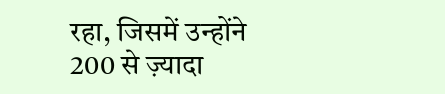रहा, जिसमें उन्होंने 200 से ज़्यादा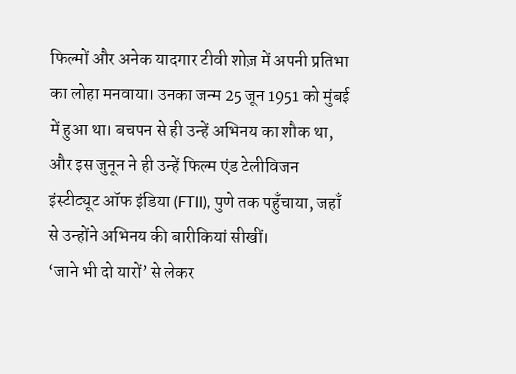फिल्मों और अनेक यादगार टीवी शोज़ में अपनी प्रतिभा का लोहा मनवाया। उनका जन्म 25 जून 1951 को मुंबई में हुआ था। बचपन से ही उन्हें अभिनय का शौक था, और इस जुनून ने ही उन्हें फिल्म एंड टेलीविजन इंस्टीट्यूट ऑफ इंडिया (FTII), पुणे तक पहुँचाया, जहाँ से उन्होंने अभिनय की बारीकियां सीखीं।
‘जाने भी दो यारों’ से लेकर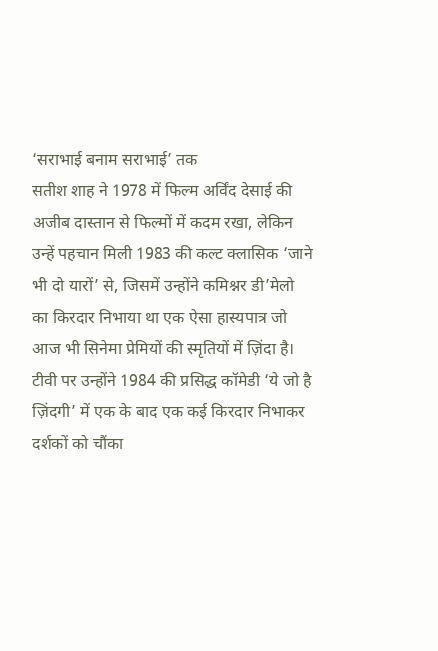‘सराभाई बनाम सराभाई’ तक
सतीश शाह ने 1978 में फिल्म अर्विंद देसाई की अजीब दास्तान से फिल्मों में कदम रखा, लेकिन उन्हें पहचान मिली 1983 की कल्ट क्लासिक ‘जाने भी दो यारों’ से, जिसमें उन्होंने कमिश्नर डी’मेलो का किरदार निभाया था एक ऐसा हास्यपात्र जो आज भी सिनेमा प्रेमियों की स्मृतियों में ज़िंदा है।
टीवी पर उन्होंने 1984 की प्रसिद्ध कॉमेडी ‘ये जो है ज़िंदगी’ में एक के बाद एक कई किरदार निभाकर दर्शकों को चौंका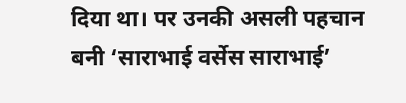दिया था। पर उनकी असली पहचान बनी ‘साराभाई वर्सेस साराभाई’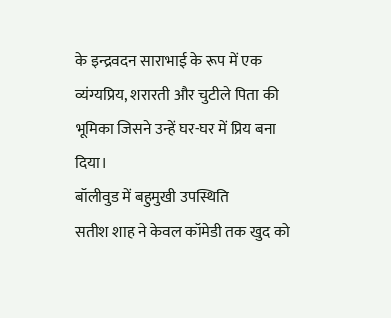के इन्द्रवदन साराभाई के रूप में एक व्यंग्यप्रिय, शरारती और चुटीले पिता की भूमिका जिसने उन्हें घर-घर में प्रिय बना दिया।
बॉलीवुड में बहुमुखी उपस्थिति
सतीश शाह ने केवल कॉमेडी तक खुद को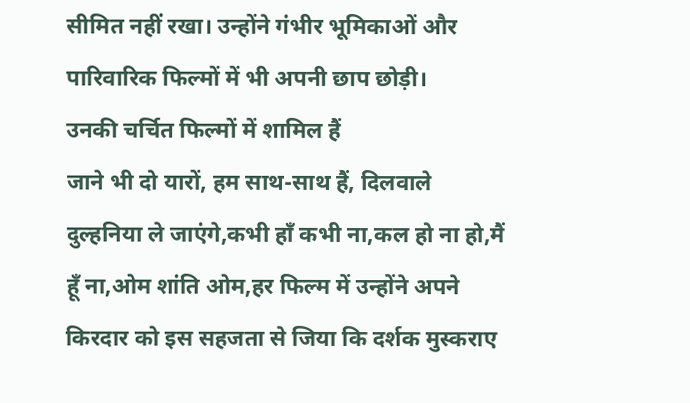सीमित नहीं रखा। उन्होंने गंभीर भूमिकाओं और पारिवारिक फिल्मों में भी अपनी छाप छोड़ी।
उनकी चर्चित फिल्मों में शामिल हैं
जाने भी दो यारों, हम साथ-साथ हैं, दिलवाले दुल्हनिया ले जाएंगे,कभी हाँ कभी ना,कल हो ना हो,मैं हूँ ना,ओम शांति ओम,हर फिल्म में उन्होंने अपने किरदार को इस सहजता से जिया कि दर्शक मुस्कराए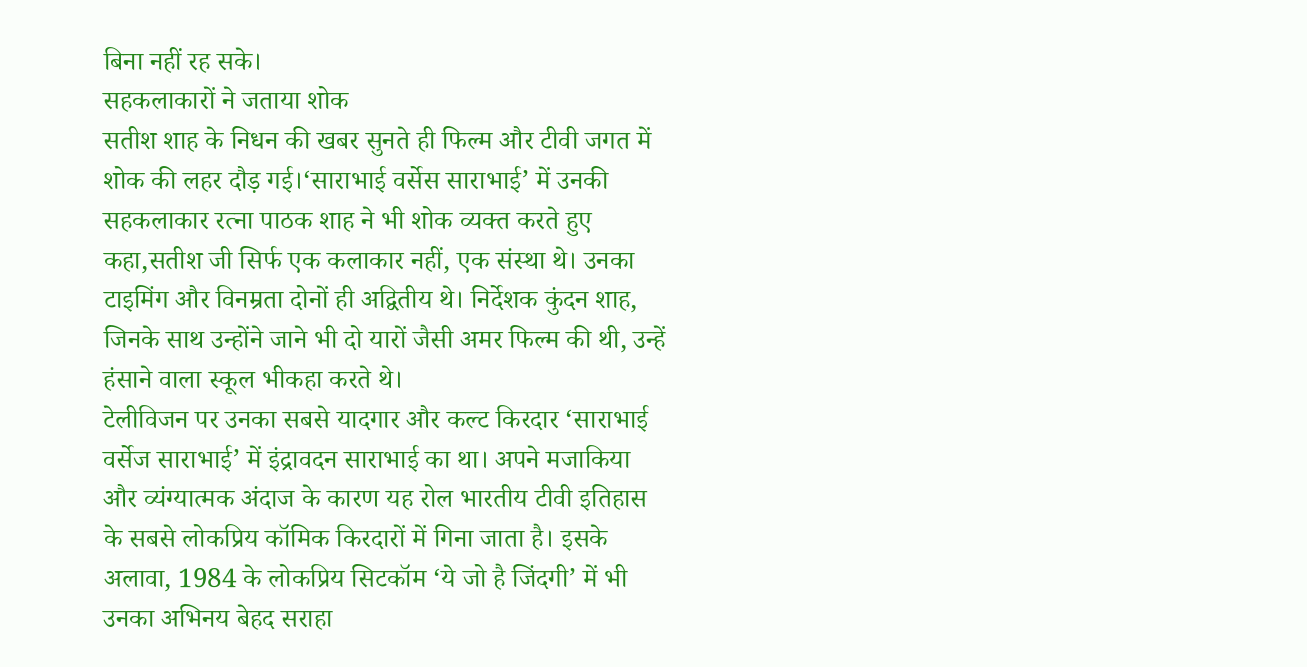बिना नहीं रह सके।
सहकलाकारों ने जताया शोक
सतीश शाह के निधन की खबर सुनते ही फिल्म और टीवी जगत में शोक की लहर दौड़ गई।‘साराभाई वर्सेस साराभाई’ में उनकी सहकलाकार रत्ना पाठक शाह ने भी शोक व्यक्त करते हुए कहा,सतीश जी सिर्फ एक कलाकार नहीं, एक संस्था थे। उनका टाइमिंग और विनम्रता दोनों ही अद्वितीय थे। निर्देशक कुंदन शाह, जिनके साथ उन्होंने जाने भी दो यारों जैसी अमर फिल्म की थी, उन्हें हंसाने वाला स्कूल भीकहा करते थे।
टेलीविजन पर उनका सबसे यादगार और कल्ट किरदार ‘साराभाई वर्सेज साराभाई’ में इंद्रावदन साराभाई का था। अपने मजाकिया और व्यंग्यात्मक अंदाज के कारण यह रोल भारतीय टीवी इतिहास के सबसे लोकप्रिय कॉमिक किरदारों में गिना जाता है। इसके अलावा, 1984 के लोकप्रिय सिटकॉम ‘ये जो है जिंदगी’ में भी उनका अभिनय बेहद सराहा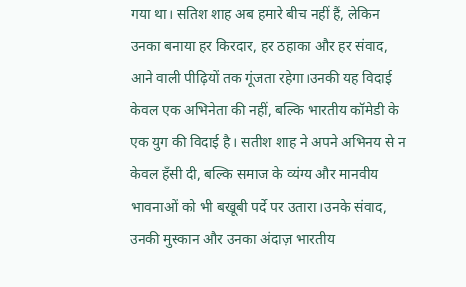गया था। सतिश शाह अब हमारे बीच नहीं हैं, लेकिन उनका बनाया हर किरदार, हर ठहाका और हर संवाद, आने वाली पीढ़ियों तक गूंजता रहेगा।उनकी यह विदाई केवल एक अभिनेता की नहीं, बल्कि भारतीय कॉमेडी के एक युग की विदाई है। सतीश शाह ने अपने अभिनय से न केवल हँसी दी, बल्कि समाज के व्यंग्य और मानवीय भावनाओं को भी बखूबी पर्दे पर उतारा।उनके संवाद, उनकी मुस्कान और उनका अंदाज़ भारतीय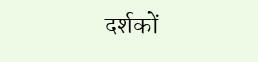दर्शकों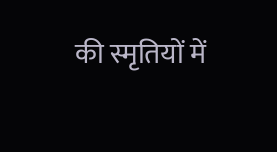की स्मृतियों में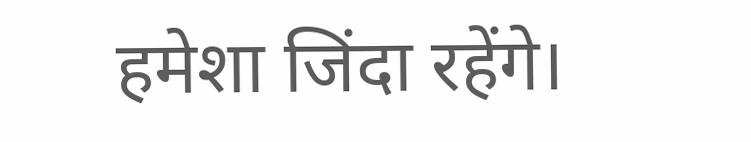हमेशा जिंदा रहेंगे।